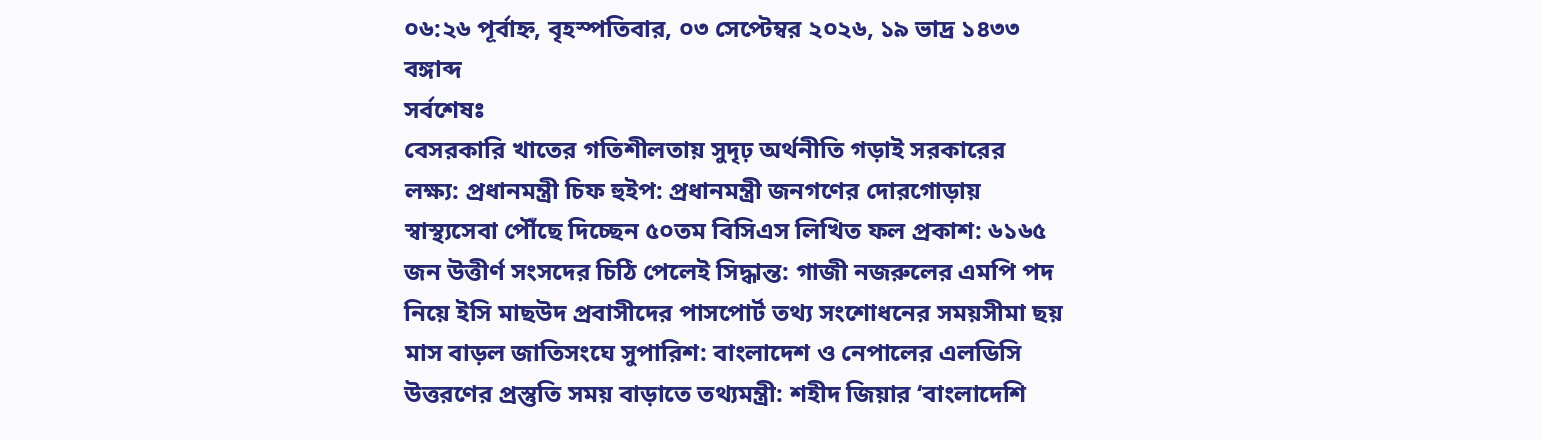০৬:২৬ পূর্বাহ্ন, বৃহস্পতিবার, ০৩ সেপ্টেম্বর ২০২৬, ১৯ ভাদ্র ১৪৩৩ বঙ্গাব্দ
সর্বশেষঃ
বেসরকারি খাতের গতিশীলতায় সুদৃঢ় অর্থনীতি গড়াই সরকারের লক্ষ্য: প্রধানমন্ত্রী চিফ হুইপ: প্রধানমন্ত্রী জনগণের দোরগোড়ায় স্বাস্থ্যসেবা পৌঁছে দিচ্ছেন ৫০তম বিসিএস লিখিত ফল প্রকাশ: ৬১৬৫ জন উত্তীর্ণ সংসদের চিঠি পেলেই সিদ্ধান্ত: গাজী নজরুলের এমপি পদ নিয়ে ইসি মাছউদ প্রবাসীদের পাসপোর্ট তথ্য সংশোধনের সময়সীমা ছয় মাস বাড়ল জাতিসংঘে সুপারিশ: বাংলাদেশ ও নেপালের এলডিসি উত্তরণের প্রস্তুতি সময় বাড়াতে তথ্যমন্ত্রী: শহীদ জিয়ার ‘বাংলাদেশি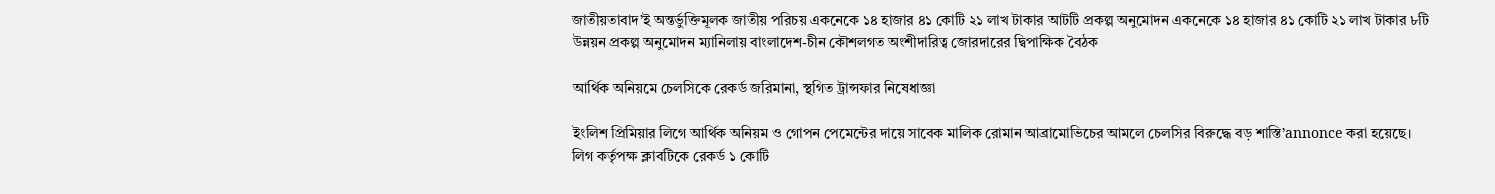জাতীয়তাবাদ’ই অন্তর্ভুক্তিমূলক জাতীয় পরিচয় একনেকে ১৪ হাজার ৪১ কোটি ২১ লাখ টাকার আটটি প্রকল্প অনুমোদন একনেকে ১৪ হাজার ৪১ কোটি ২১ লাখ টাকার ৮টি উন্নয়ন প্রকল্প অনুমোদন ম্যানিলায় বাংলাদেশ-চীন কৌশলগত অংশীদারিত্ব জোরদারের দ্বিপাক্ষিক বৈঠক

আর্থিক অনিয়মে চেলসিকে রেকর্ড জরিমানা, স্থগিত ট্রান্সফার নিষেধাজ্ঞা

ইংলিশ প্রিমিয়ার লিগে আর্থিক অনিয়ম ও গোপন পেমেন্টের দায়ে সাবেক মালিক রোমান আব্রামোভিচের আমলে চেলসির বিরুদ্ধে বড় শাস্তি’annonce করা হয়েছে। লিগ কর্তৃপক্ষ ক্লাবটিকে রেকর্ড ১ কোটি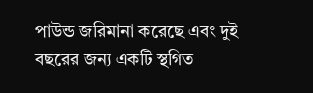পাউন্ড জরিমানা করেছে এবং দুই বছরের জন্য একটি স্থগিত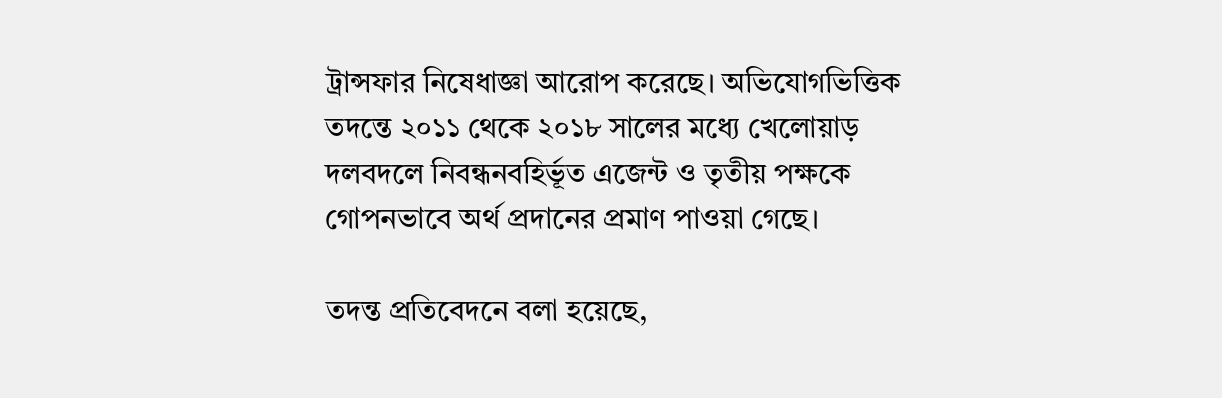ট্রান্সফার নিষেধাজ্ঞা আরোপ করেছে। অভিযোগভিত্তিক তদন্তে ২০১১ থেকে ২০১৮ সালের মধ্যে খেলোয়াড় দলবদলে নিবন্ধনবহির্ভূত এজেন্ট ও তৃতীয় পক্ষকে গোপনভাবে অর্থ প্রদানের প্রমাণ পাওয়া গেছে।

তদন্ত প্রতিবেদনে বলা হয়েছে,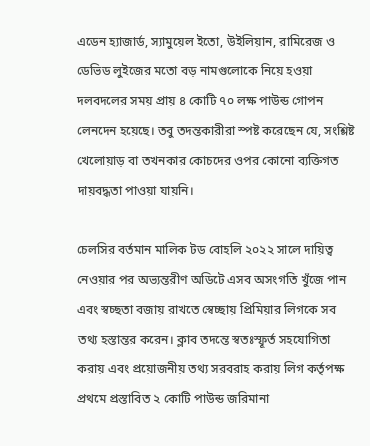এডেন হ্যাজার্ড, স্যামুয়েল ইতো, উইলিয়ান, রামিরেজ ও ডেভিড লুইজের মতো বড় নামগুলোকে নিয়ে হওয়া দলবদলের সময় প্রায় ৪ কোটি ৭০ লক্ষ পাউন্ড গোপন লেনদেন হয়েছে। তবু তদন্তকারীরা স্পষ্ট করেছেন যে, সংশ্লিষ্ট খেলোয়াড় বা তখনকার কোচদের ওপর কোনো ব্যক্তিগত দায়বদ্ধতা পাওয়া যায়নি।

চেলসির বর্তমান মালিক টড বোহলি ২০২২ সালে দায়িত্ব নেওয়ার পর অভ্যন্তরীণ অডিটে এসব অসংগতি খুঁজে পান এবং স্বচ্ছতা বজায় রাখতে স্বেচ্ছায় প্রিমিয়ার লিগকে সব তথ্য হস্তান্তর করেন। ক্লাব তদন্তে স্বতঃস্ফূর্ত সহযোগিতা করায় এবং প্রয়োজনীয় তথ্য সরবরাহ করায় লিগ কর্তৃপক্ষ প্রথমে প্রস্তাবিত ২ কোটি পাউন্ড জরিমানা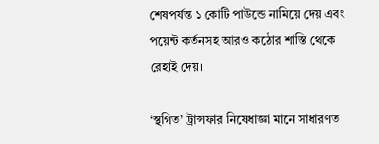শেষপর্যন্ত ১ কোটি পাউন্ডে নামিয়ে দেয় এবং পয়েন্ট কর্তনসহ আরও কঠোর শাস্তি থেকে রেহাই দেয়।

‘স্থগিত’ ট্রান্সফার নিষেধাজ্ঞা মানে সাধারণত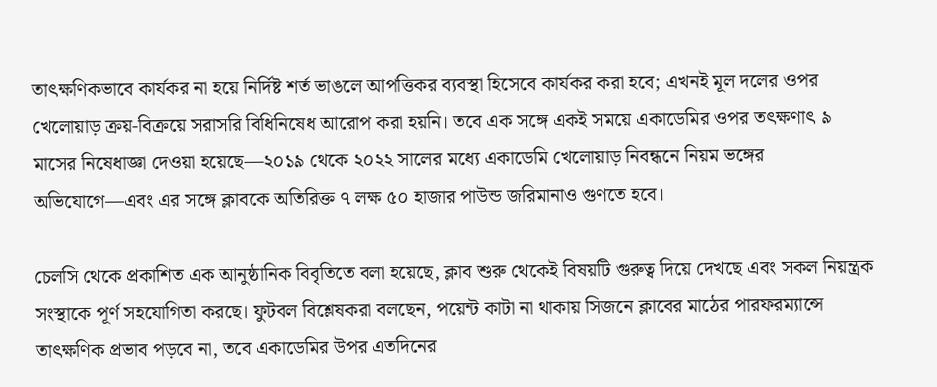তাৎক্ষণিকভাবে কার্যকর না হয়ে নির্দিষ্ট শর্ত ভাঙলে আপত্তিকর ব্যবস্থা হিসেবে কার্যকর করা হবে; এখনই মূল দলের ওপর খেলোয়াড় ক্রয়-বিক্রয়ে সরাসরি বিধিনিষেধ আরোপ করা হয়নি। তবে এক সঙ্গে একই সময়ে একাডেমির ওপর তৎক্ষণাৎ ৯ মাসের নিষেধাজ্ঞা দেওয়া হয়েছে—২০১৯ থেকে ২০২২ সালের মধ্যে একাডেমি খেলোয়াড় নিবন্ধনে নিয়ম ভঙ্গের অভিযোগে—এবং এর সঙ্গে ক্লাবকে অতিরিক্ত ৭ লক্ষ ৫০ হাজার পাউন্ড জরিমানাও গুণতে হবে।

চেলসি থেকে প্রকাশিত এক আনুষ্ঠানিক বিবৃতিতে বলা হয়েছে, ক্লাব শুরু থেকেই বিষয়টি গুরুত্ব দিয়ে দেখছে এবং সকল নিয়ন্ত্রক সংস্থাকে পূর্ণ সহযোগিতা করছে। ফুটবল বিশ্লেষকরা বলছেন, পয়েন্ট কাটা না থাকায় সিজনে ক্লাবের মাঠের পারফরম্যান্সে তাৎক্ষণিক প্রভাব পড়বে না, তবে একাডেমির উপর এতদিনের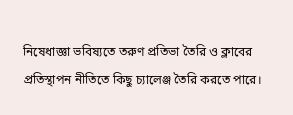নিষেধাজ্ঞা ভবিষ্যতে তরুণ প্রতিভা তৈরি ও ক্লাবের প্রতিস্থাপন নীতিতে কিছু চ্যালেঞ্জ তৈরি করতে পারে।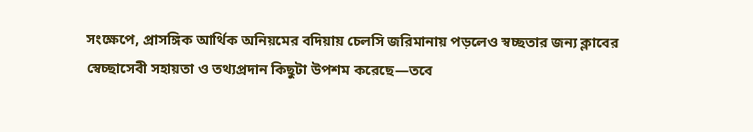সংক্ষেপে, প্রাসঙ্গিক আর্থিক অনিয়মের বদিয়ায় চেলসি জরিমানায় পড়লেও স্বচ্ছতার জন্য ক্লাবের স্বেচ্ছাসেবী সহায়তা ও তথ্যপ্রদান কিছুটা উপশম করেছে—তবে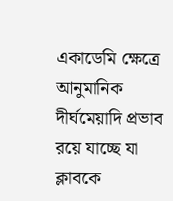একাডেমি ক্ষেত্রে আনুমানিক দীর্ঘমেয়াদি প্রভাব রয়ে যাচ্ছে যা ক্লাবকে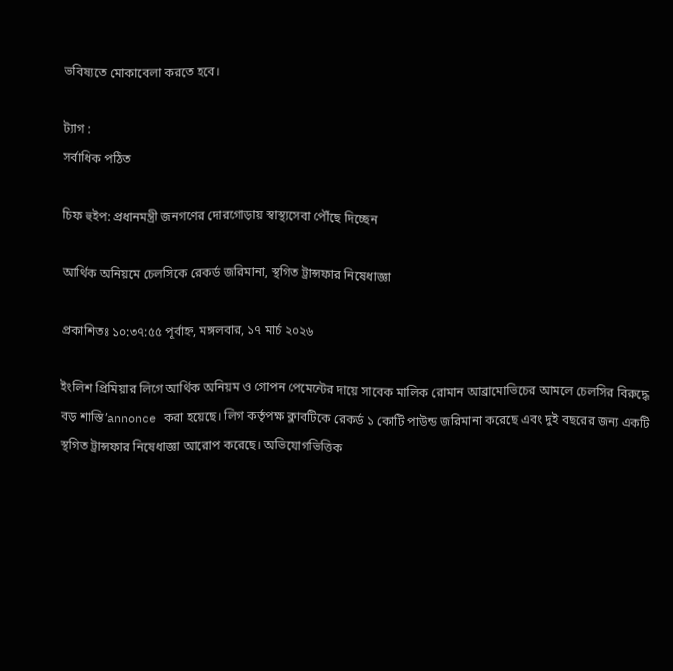ভবিষ্যতে মোকাবেলা করতে হবে।

ট্যাগ :
সর্বাধিক পঠিত

চিফ হুইপ: প্রধানমন্ত্রী জনগণের দোরগোড়ায় স্বাস্থ্যসেবা পৌঁছে দিচ্ছেন

আর্থিক অনিয়মে চেলসিকে রেকর্ড জরিমানা, স্থগিত ট্রান্সফার নিষেধাজ্ঞা

প্রকাশিতঃ ১০:৩৭:৫৫ পূর্বাহ্ন, মঙ্গলবার, ১৭ মার্চ ২০২৬

ইংলিশ প্রিমিয়ার লিগে আর্থিক অনিয়ম ও গোপন পেমেন্টের দায়ে সাবেক মালিক রোমান আব্রামোভিচের আমলে চেলসির বিরুদ্ধে বড় শাস্তি’annonce করা হয়েছে। লিগ কর্তৃপক্ষ ক্লাবটিকে রেকর্ড ১ কোটি পাউন্ড জরিমানা করেছে এবং দুই বছরের জন্য একটি স্থগিত ট্রান্সফার নিষেধাজ্ঞা আরোপ করেছে। অভিযোগভিত্তিক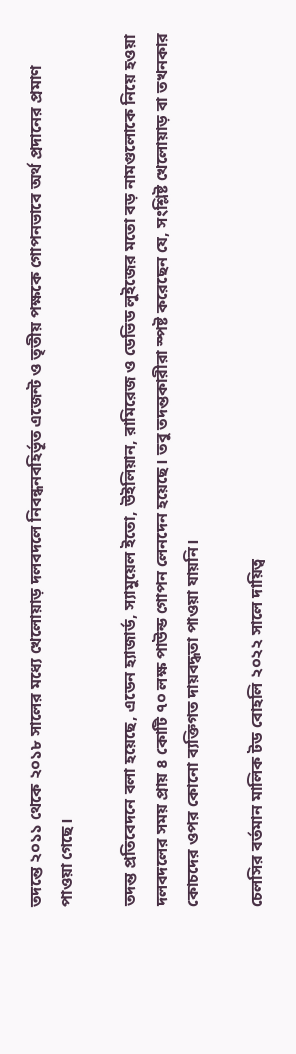তদন্তে ২০১১ থেকে ২০১৮ সালের মধ্যে খেলোয়াড় দলবদলে নিবন্ধনবহির্ভূত এজেন্ট ও তৃতীয় পক্ষকে গোপনভাবে অর্থ প্রদানের প্রমাণ পাওয়া গেছে।

তদন্ত প্রতিবেদনে বলা হয়েছে, এডেন হ্যাজার্ড, স্যামুয়েল ইতো, উইলিয়ান, রামিরেজ ও ডেভিড লুইজের মতো বড় নামগুলোকে নিয়ে হওয়া দলবদলের সময় প্রায় ৪ কোটি ৭০ লক্ষ পাউন্ড গোপন লেনদেন হয়েছে। তবু তদন্তকারীরা স্পষ্ট করেছেন যে, সংশ্লিষ্ট খেলোয়াড় বা তখনকার কোচদের ওপর কোনো ব্যক্তিগত দায়বদ্ধতা পাওয়া যায়নি।

চেলসির বর্তমান মালিক টড বোহলি ২০২২ সালে দায়িত্ব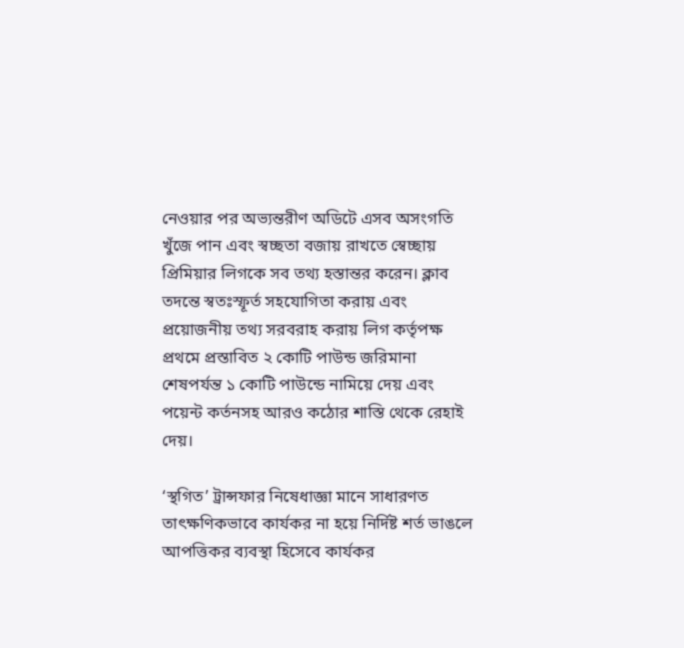নেওয়ার পর অভ্যন্তরীণ অডিটে এসব অসংগতি খুঁজে পান এবং স্বচ্ছতা বজায় রাখতে স্বেচ্ছায় প্রিমিয়ার লিগকে সব তথ্য হস্তান্তর করেন। ক্লাব তদন্তে স্বতঃস্ফূর্ত সহযোগিতা করায় এবং প্রয়োজনীয় তথ্য সরবরাহ করায় লিগ কর্তৃপক্ষ প্রথমে প্রস্তাবিত ২ কোটি পাউন্ড জরিমানা শেষপর্যন্ত ১ কোটি পাউন্ডে নামিয়ে দেয় এবং পয়েন্ট কর্তনসহ আরও কঠোর শাস্তি থেকে রেহাই দেয়।

‘স্থগিত’ ট্রান্সফার নিষেধাজ্ঞা মানে সাধারণত তাৎক্ষণিকভাবে কার্যকর না হয়ে নির্দিষ্ট শর্ত ভাঙলে আপত্তিকর ব্যবস্থা হিসেবে কার্যকর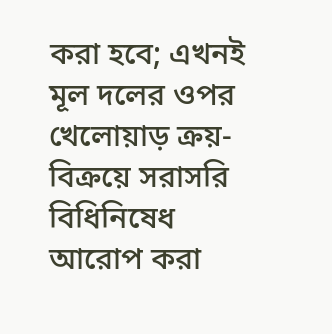করা হবে; এখনই মূল দলের ওপর খেলোয়াড় ক্রয়-বিক্রয়ে সরাসরি বিধিনিষেধ আরোপ করা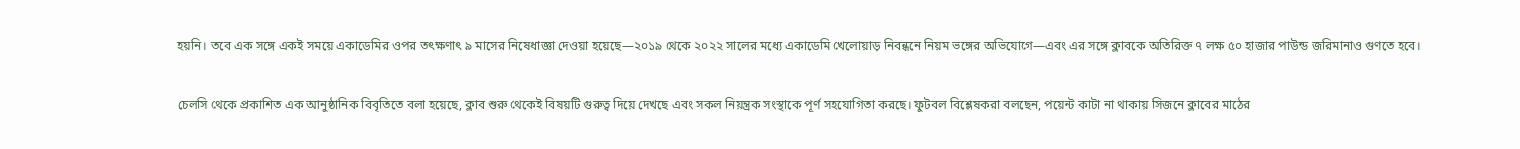হয়নি। তবে এক সঙ্গে একই সময়ে একাডেমির ওপর তৎক্ষণাৎ ৯ মাসের নিষেধাজ্ঞা দেওয়া হয়েছে—২০১৯ থেকে ২০২২ সালের মধ্যে একাডেমি খেলোয়াড় নিবন্ধনে নিয়ম ভঙ্গের অভিযোগে—এবং এর সঙ্গে ক্লাবকে অতিরিক্ত ৭ লক্ষ ৫০ হাজার পাউন্ড জরিমানাও গুণতে হবে।

চেলসি থেকে প্রকাশিত এক আনুষ্ঠানিক বিবৃতিতে বলা হয়েছে, ক্লাব শুরু থেকেই বিষয়টি গুরুত্ব দিয়ে দেখছে এবং সকল নিয়ন্ত্রক সংস্থাকে পূর্ণ সহযোগিতা করছে। ফুটবল বিশ্লেষকরা বলছেন, পয়েন্ট কাটা না থাকায় সিজনে ক্লাবের মাঠের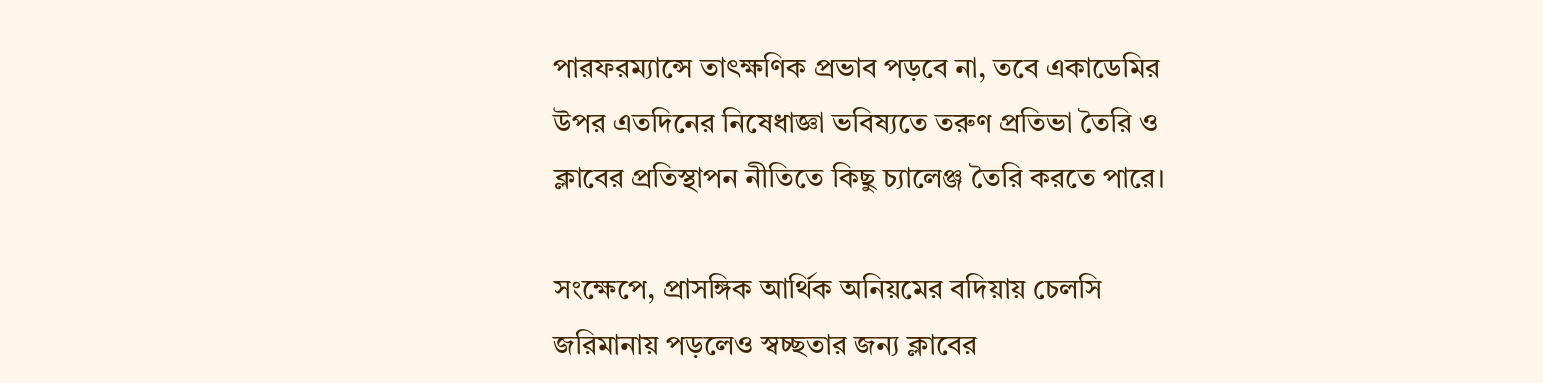পারফরম্যান্সে তাৎক্ষণিক প্রভাব পড়বে না, তবে একাডেমির উপর এতদিনের নিষেধাজ্ঞা ভবিষ্যতে তরুণ প্রতিভা তৈরি ও ক্লাবের প্রতিস্থাপন নীতিতে কিছু চ্যালেঞ্জ তৈরি করতে পারে।

সংক্ষেপে, প্রাসঙ্গিক আর্থিক অনিয়মের বদিয়ায় চেলসি জরিমানায় পড়লেও স্বচ্ছতার জন্য ক্লাবের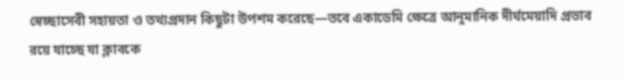স্বেচ্ছাসেবী সহায়তা ও তথ্যপ্রদান কিছুটা উপশম করেছে—তবে একাডেমি ক্ষেত্রে আনুমানিক দীর্ঘমেয়াদি প্রভাব রয়ে যাচ্ছে যা ক্লাবকে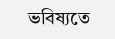ভবিষ্যতে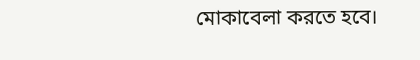মোকাবেলা করতে হবে।